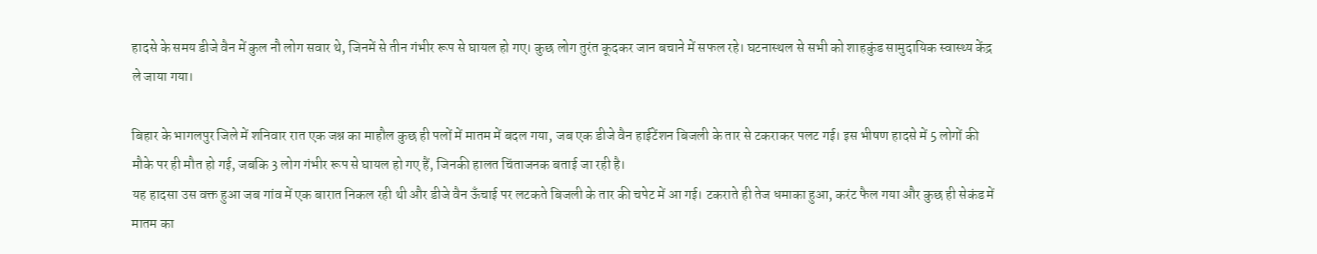हादसे के समय डीजे वैन में कुल नौ लोग सवार थे, जिनमें से तीन गंभीर रूप से घायल हो गए। कुछ लोग तुरंत कूदकर जान बचाने में सफल रहे। घटनास्थल से सभी को शाहकुंड सामुदायिक स्वास्थ्य केंद्र ले जाया गया।

बिहार के भागलपुर जिले में शनिवार रात एक जश्न का माहौल कुछ ही पलों में मातम में बदल गया, जब एक डीजे वैन हाईटेंशन बिजली के तार से टकराकर पलट गई। इस भीषण हादसे में 5 लोगों की मौके पर ही मौत हो गई, जबकि 3 लोग गंभीर रूप से घायल हो गए हैं, जिनकी हालत चिंताजनक बताई जा रही है।
यह हादसा उस वक्त हुआ जब गांव में एक बारात निकल रही थी और डीजे वैन ऊँचाई पर लटकते बिजली के तार की चपेट में आ गई। टकराते ही तेज धमाका हुआ, करंट फैल गया और कुछ ही सेकंड में मातम का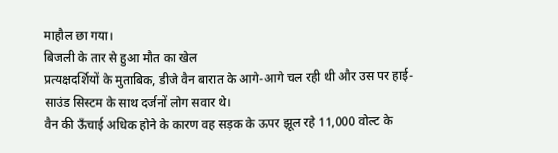माहौल छा गया।
बिजली के तार से हुआ मौत का खेल
प्रत्यक्षदर्शियों के मुताबिक, डीजे वैन बारात के आगे-आगे चल रही थी और उस पर हाई-साउंड सिस्टम के साथ दर्जनों लोग सवार थे।
वैन की ऊँचाई अधिक होने के कारण वह सड़क के ऊपर झूल रहे 11,000 वोल्ट के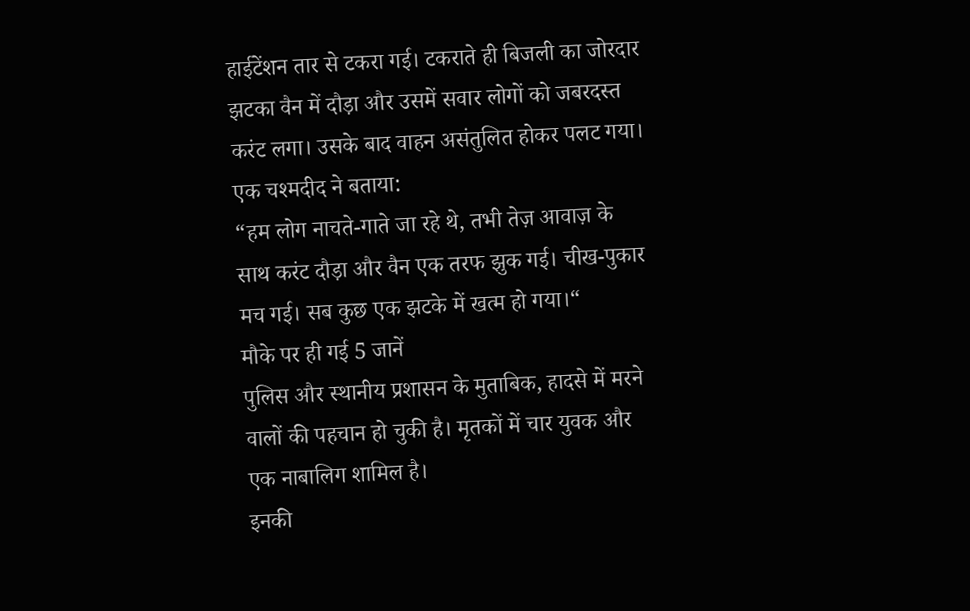हाईटेंशन तार से टकरा गई। टकराते ही बिजली का जोरदार झटका वैन में दौड़ा और उसमें सवार लोगों को जबरदस्त करंट लगा। उसके बाद वाहन असंतुलित होकर पलट गया।
एक चश्मदीद ने बताया:
“हम लोग नाचते-गाते जा रहे थे, तभी तेज़ आवाज़ के साथ करंट दौड़ा और वैन एक तरफ झुक गई। चीख-पुकार मच गई। सब कुछ एक झटके में खत्म हो गया।“
मौके पर ही गई 5 जानें
पुलिस और स्थानीय प्रशासन के मुताबिक, हादसे में मरने वालों की पहचान हो चुकी है। मृतकों में चार युवक और एक नाबालिग शामिल है।
इनकी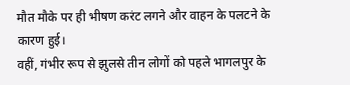मौत मौके पर ही भीषण करंट लगने और वाहन के पलटने के कारण हुई।
वहीं, गंभीर रूप से झुलसे तीन लोगों को पहले भागलपुर के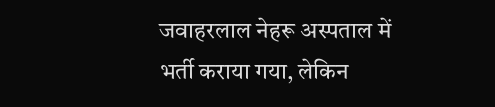जवाहरलाल नेहरू अस्पताल में भर्ती कराया गया, लेकिन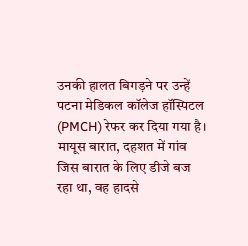उनकी हालत बिगड़ने पर उन्हें पटना मेडिकल कॉलेज हॉस्पिटल (PMCH) रेफर कर दिया गया है।
मायूस बारात, दहशत में गांव
जिस बारात के लिए डीजे बज रहा था, वह हादसे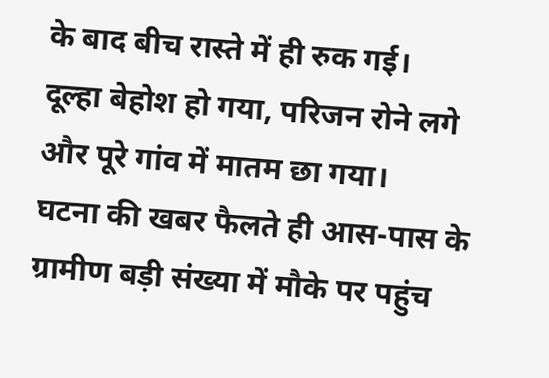के बाद बीच रास्ते में ही रुक गई।
दूल्हा बेहोश हो गया, परिजन रोने लगे और पूरे गांव में मातम छा गया।
घटना की खबर फैलते ही आस-पास के ग्रामीण बड़ी संख्या में मौके पर पहुंच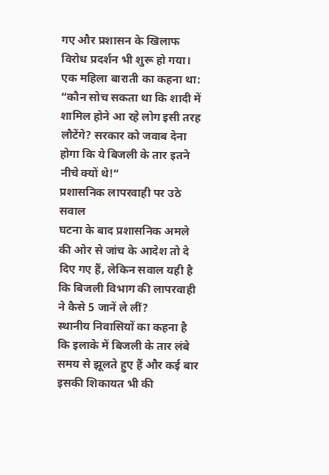गए और प्रशासन के खिलाफ विरोध प्रदर्शन भी शुरू हो गया।
एक महिला बाराती का कहना था:
“कौन सोच सकता था कि शादी में शामिल होने आ रहे लोग इसी तरह लौटेंगे? सरकार को जवाब देना होगा कि ये बिजली के तार इतने नीचे क्यों थे!“
प्रशासनिक लापरवाही पर उठे सवाल
घटना के बाद प्रशासनिक अमले की ओर से जांच के आदेश तो दे दिए गए हैं, लेकिन सवाल यही है कि बिजली विभाग की लापरवाही ने कैसे 5 जानें ले लीं?
स्थानीय निवासियों का कहना है कि इलाके में बिजली के तार लंबे समय से झूलते हुए हैं और कई बार इसकी शिकायत भी की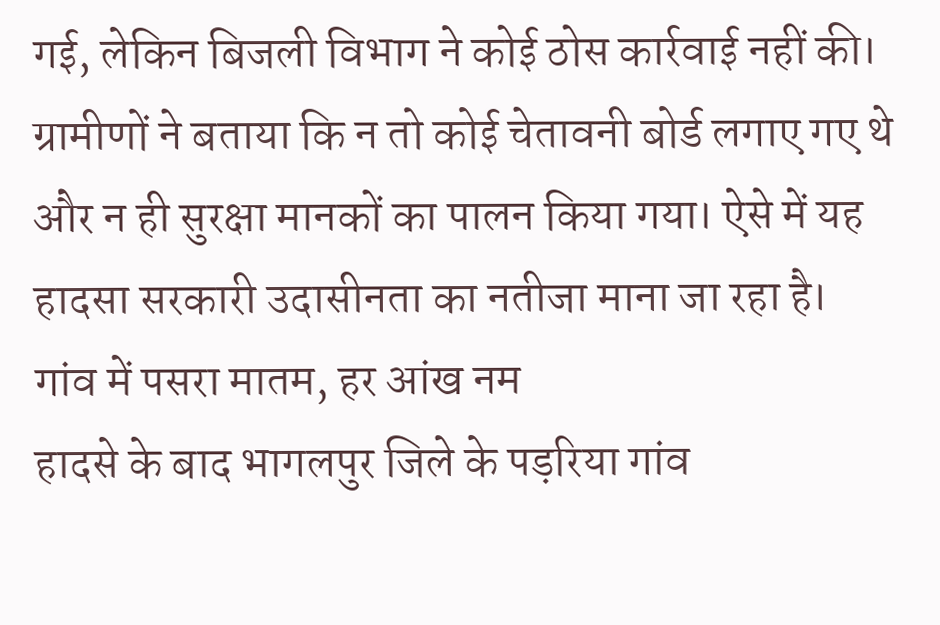गई, लेकिन बिजली विभाग ने कोई ठोस कार्रवाई नहीं की।
ग्रामीणों ने बताया कि न तो कोई चेतावनी बोर्ड लगाए गए थे और न ही सुरक्षा मानकों का पालन किया गया। ऐसे में यह हादसा सरकारी उदासीनता का नतीजा माना जा रहा है।
गांव में पसरा मातम, हर आंख नम
हादसे के बाद भागलपुर जिले के पड़रिया गांव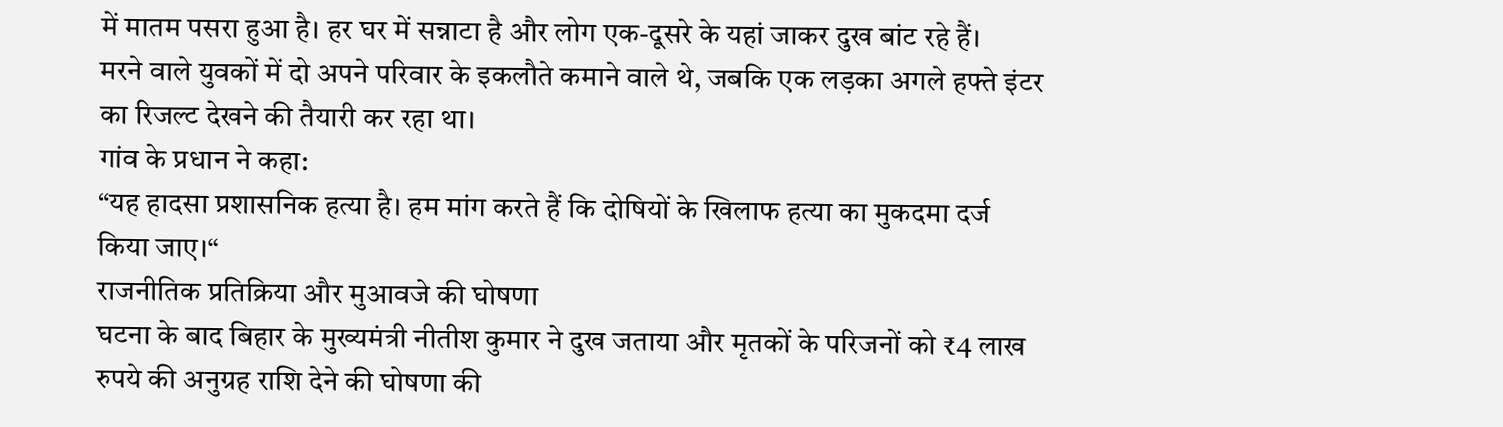में मातम पसरा हुआ है। हर घर में सन्नाटा है और लोग एक-दूसरे के यहां जाकर दुख बांट रहे हैं।
मरने वाले युवकों में दो अपने परिवार के इकलौते कमाने वाले थे, जबकि एक लड़का अगले हफ्ते इंटर का रिजल्ट देखने की तैयारी कर रहा था।
गांव के प्रधान ने कहा:
“यह हादसा प्रशासनिक हत्या है। हम मांग करते हैं कि दोषियों के खिलाफ हत्या का मुकदमा दर्ज किया जाए।“
राजनीतिक प्रतिक्रिया और मुआवजे की घोषणा
घटना के बाद बिहार के मुख्यमंत्री नीतीश कुमार ने दुख जताया और मृतकों के परिजनों को ₹4 लाख रुपये की अनुग्रह राशि देने की घोषणा की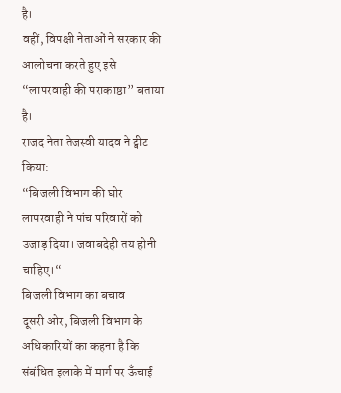है।
वहीं, विपक्षी नेताओं ने सरकार की आलोचना करते हुए इसे “लापरवाही की पराकाष्ठा” बताया है।
राजद नेता तेजस्वी यादव ने ट्वीट किया:
“बिजली विभाग की घोर लापरवाही ने पांच परिवारों को उजाड़ दिया। जवाबदेही तय होनी चाहिए।“
बिजली विभाग का बचाव
दूसरी ओर, बिजली विभाग के अधिकारियों का कहना है कि संबंधित इलाके में मार्ग पर ऊँचाई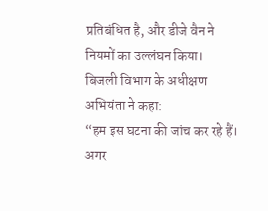प्रतिबंधित है, और डीजे वैन ने नियमों का उल्लंघन किया।
बिजली विभाग के अधीक्षण अभियंता ने कहा:
“हम इस घटना की जांच कर रहे हैं। अगर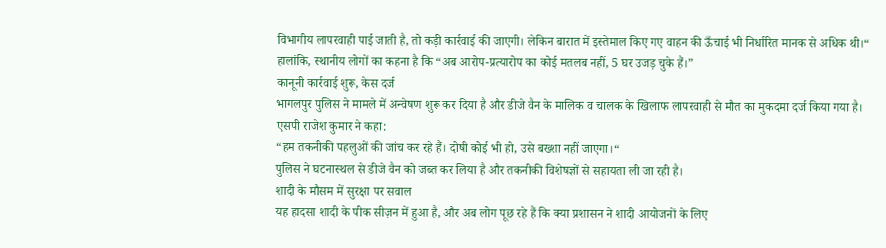विभागीय लापरवाही पाई जाती है, तो कड़ी कार्रवाई की जाएगी। लेकिन बारात में इस्तेमाल किए गए वाहन की ऊँचाई भी निर्धारित मानक से अधिक थी।“
हालांकि, स्थानीय लोगों का कहना है कि “अब आरोप-प्रत्यारोप का कोई मतलब नहीं, 5 घर उजड़ चुके हैं।”
कानूनी कार्रवाई शुरू, केस दर्ज
भागलपुर पुलिस ने मामले में अन्वेषण शुरू कर दिया है और डीजे वैन के मालिक व चालक के खिलाफ लापरवाही से मौत का मुकदमा दर्ज किया गया है।
एसपी राजेश कुमार ने कहा:
“हम तकनीकी पहलुओं की जांच कर रहे हैं। दोषी कोई भी हो, उसे बख्शा नहीं जाएगा।“
पुलिस ने घटनास्थल से डीजे वैन को जब्त कर लिया है और तकनीकी विशेषज्ञों से सहायता ली जा रही है।
शादी के मौसम में सुरक्षा पर सवाल
यह हादसा शादी के पीक सीज़न में हुआ है, और अब लोग पूछ रहे हैं कि क्या प्रशासन ने शादी आयोजनों के लिए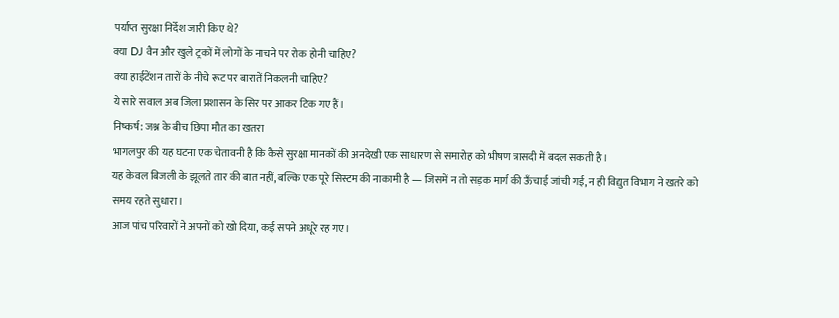पर्याप्त सुरक्षा निर्देश जारी किए थे?
क्या DJ वैन और खुले ट्रकों में लोगों के नाचने पर रोक होनी चाहिए?
क्या हाईटेंशन तारों के नीचे रूट पर बारातें निकलनी चाहिए?
ये सारे सवाल अब जिला प्रशासन के सिर पर आकर टिक गए हैं।
निष्कर्ष: जश्न के बीच छिपा मौत का खतरा
भागलपुर की यह घटना एक चेतावनी है कि कैसे सुरक्षा मानकों की अनदेखी एक साधारण से समारोह को भीषण त्रासदी में बदल सकती है।
यह केवल बिजली के झूलते तार की बात नहीं, बल्कि एक पूरे सिस्टम की नाकामी है — जिसमें न तो सड़क मार्ग की ऊँचाई जांची गई, न ही विद्युत विभाग ने खतरे को समय रहते सुधारा।
आज पांच परिवारों ने अपनों को खो दिया, कई सपने अधूरे रह गए।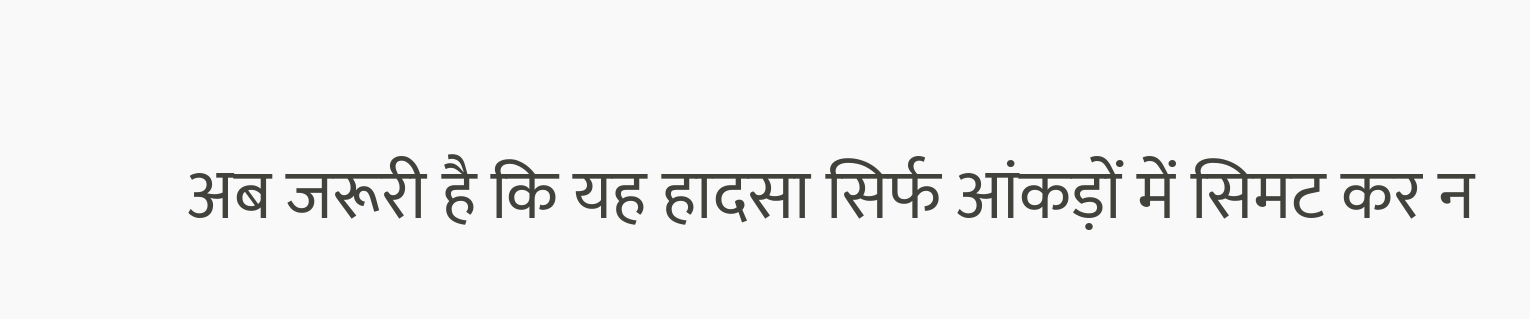अब जरूरी है कि यह हादसा सिर्फ आंकड़ों में सिमट कर न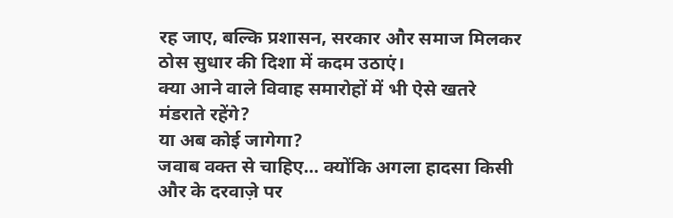रह जाए, बल्कि प्रशासन, सरकार और समाज मिलकर ठोस सुधार की दिशा में कदम उठाएं।
क्या आने वाले विवाह समारोहों में भी ऐसे खतरे मंडराते रहेंगे?
या अब कोई जागेगा?
जवाब वक्त से चाहिए… क्योंकि अगला हादसा किसी और के दरवाज़े पर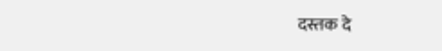दस्तक दे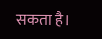सकता है।